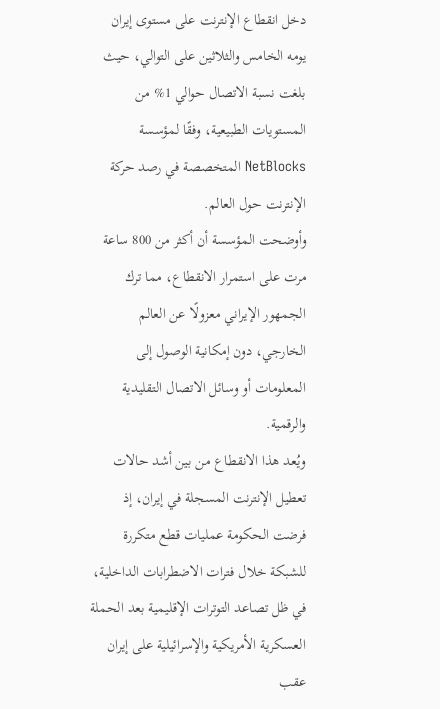دخل انقطاع الإنترنت على مستوى إيران يومه الخامس والثلاثين على التوالي، حيث بلغت نسبة الاتصال حوالي 1% من المستويات الطبيعية، وفقًا لمؤسسة NetBlocks المتخصصة في رصد حركة الإنترنت حول العالم.
وأوضحت المؤسسة أن أكثر من 800 ساعة مرت على استمرار الانقطاع، مما ترك الجمهور الإيراني معزولًا عن العالم الخارجي، دون إمكانية الوصول إلى المعلومات أو وسائل الاتصال التقليدية والرقمية.
ويُعد هذا الانقطاع من بين أشد حالات تعطيل الإنترنت المسجلة في إيران، إذ فرضت الحكومة عمليات قطع متكررة للشبكة خلال فترات الاضطرابات الداخلية، في ظل تصاعد التوترات الإقليمية بعد الحملة العسكرية الأمريكية والإسرائيلية على إيران عقب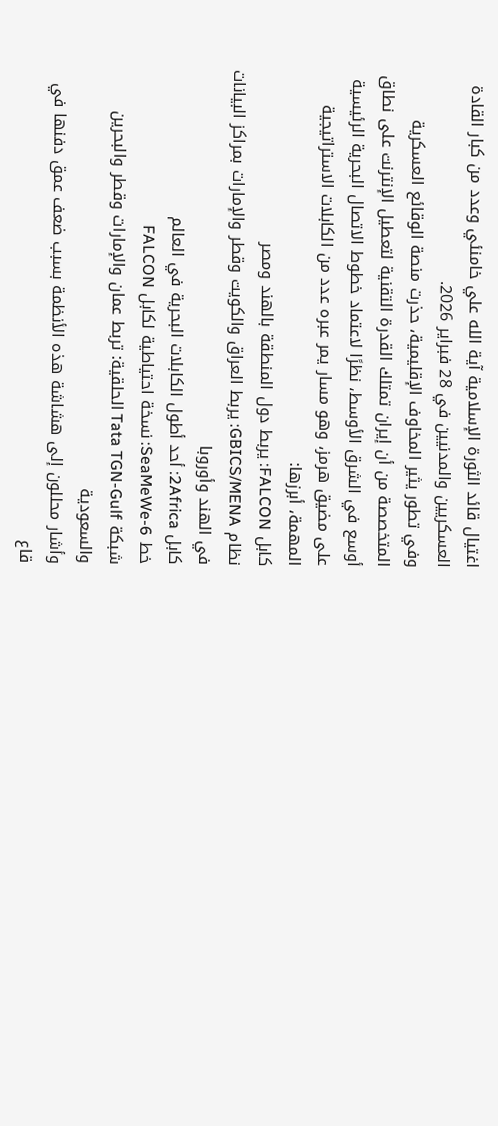اغتيال قائد الثورة الإسلامية آية الله علي خامنئي وعدد من كبار القادة العسكريين والمدنيين في 28 فبراير 2026.
وفي تطور يثير المخاوف الإقليمية، حذرت منصة الوقائع العسكرية المتخصصة من أن إيران تمتلك القدرة التقنية لتعطيل الإنترنت على نطاق أوسع في الشرق الأوسط، نظرًا لاعتماد خطوط الاتصال البحرية الرئيسية على مضيق هرمز، وهو مسار يمر عبره عدد من الكابلات الاستراتيجية المهمة، أبرزها:
كابل FALCON: يربط دول المنطقة بالهند ومصر
نظام GBICS/MENA: يربط العراق والكويت وقطر والإمارات بمراكز البيانات في الهند وأوروبا
كابل 2Africa: أحد أطول الكابلات البحرية في العالم
خط SeaMeWe-6: نسخة احتياطية لكابل FALCON
شبكة Tata TGN-Gulf الحلقية: تربط عمان والإمارات وقطر والبحرين والسعودية
وأشار محللون إلى هشاشة هذه الأنظمة بسبب ضعف عمق دفنها في قاع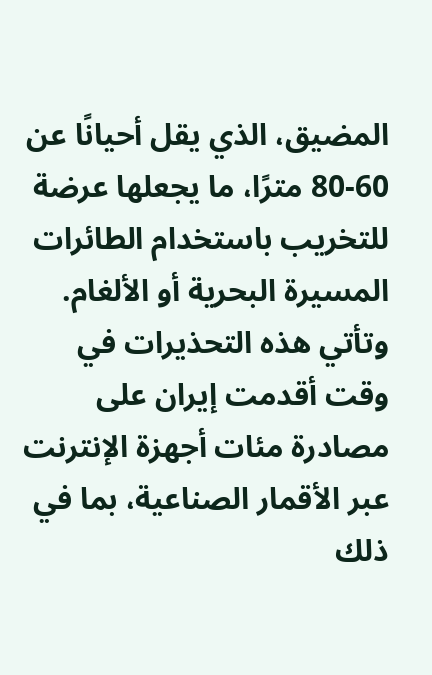المضيق، الذي يقل أحيانًا عن 60-80 مترًا، ما يجعلها عرضة للتخريب باستخدام الطائرات المسيرة البحرية أو الألغام.
وتأتي هذه التحذيرات في وقت أقدمت إيران على مصادرة مئات أجهزة الإنترنت عبر الأقمار الصناعية، بما في ذلك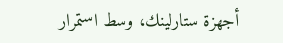أجهزة ستارلينك، وسط استمرار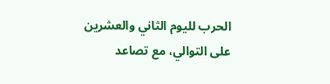الحرب لليوم الثاني والعشرين على التوالي، مع تصاعد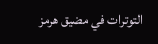التوترات في مضيق هرمز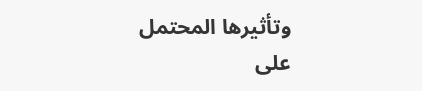وتأثيرها المحتمل على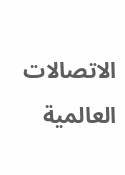الاتصالات العالمية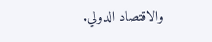والاقتصاد الدولي.